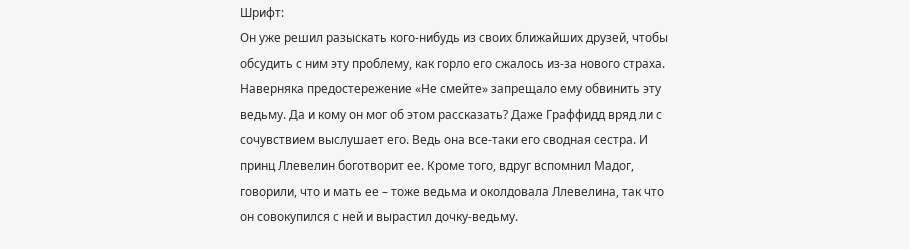Шрифт:
Он уже решил разыскать кого-нибудь из своих ближайших друзей, чтобы обсудить с ним эту проблему, как горло его сжалось из-за нового страха. Наверняка предостережение «Не смейте» запрещало ему обвинить эту ведьму. Да и кому он мог об этом рассказать? Даже Граффидд вряд ли с сочувствием выслушает его. Ведь она все-таки его сводная сестра. И принц Ллевелин боготворит ее. Кроме того, вдруг вспомнил Мадог, говорили, что и мать ее – тоже ведьма и околдовала Ллевелина, так что он совокупился с ней и вырастил дочку-ведьму.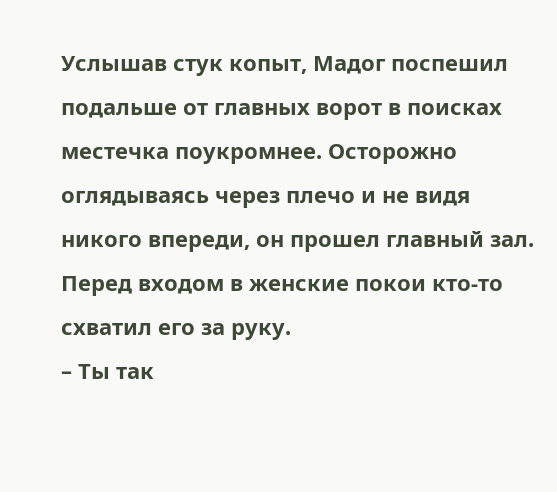Услышав стук копыт, Мадог поспешил подальше от главных ворот в поисках местечка поукромнее. Осторожно оглядываясь через плечо и не видя никого впереди, он прошел главный зал. Перед входом в женские покои кто-то схватил его за руку.
– Ты так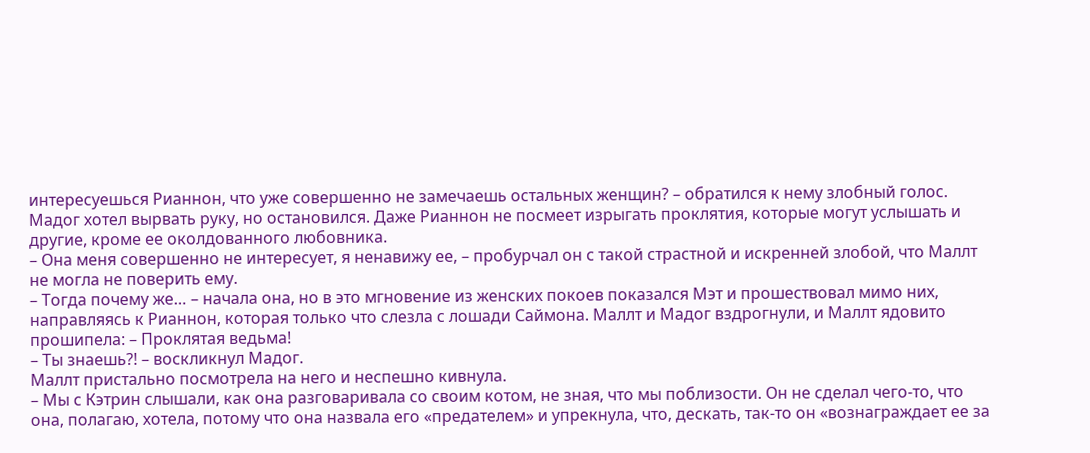интересуешься Рианнон, что уже совершенно не замечаешь остальных женщин? – обратился к нему злобный голос.
Мадог хотел вырвать руку, но остановился. Даже Рианнон не посмеет изрыгать проклятия, которые могут услышать и другие, кроме ее околдованного любовника.
– Она меня совершенно не интересует, я ненавижу ее, – пробурчал он с такой страстной и искренней злобой, что Маллт не могла не поверить ему.
– Тогда почему же… – начала она, но в это мгновение из женских покоев показался Мэт и прошествовал мимо них, направляясь к Рианнон, которая только что слезла с лошади Саймона. Маллт и Мадог вздрогнули, и Маллт ядовито прошипела: – Проклятая ведьма!
– Ты знаешь?! – воскликнул Мадог.
Маллт пристально посмотрела на него и неспешно кивнула.
– Мы с Кэтрин слышали, как она разговаривала со своим котом, не зная, что мы поблизости. Он не сделал чего-то, что она, полагаю, хотела, потому что она назвала его «предателем» и упрекнула, что, дескать, так-то он «вознаграждает ее за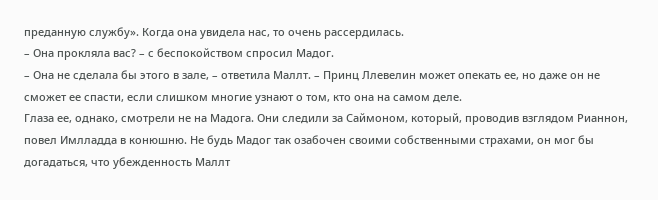преданную службу». Когда она увидела нас, то очень рассердилась.
– Она прокляла вас? – с беспокойством спросил Мадог.
– Она не сделала бы этого в зале, – ответила Маллт. – Принц Ллевелин может опекать ее, но даже он не сможет ее спасти, если слишком многие узнают о том, кто она на самом деле.
Глаза ее, однако, смотрели не на Мадога. Они следили за Саймоном, который, проводив взглядом Рианнон, повел Имлладда в конюшню. Не будь Мадог так озабочен своими собственными страхами, он мог бы догадаться, что убежденность Маллт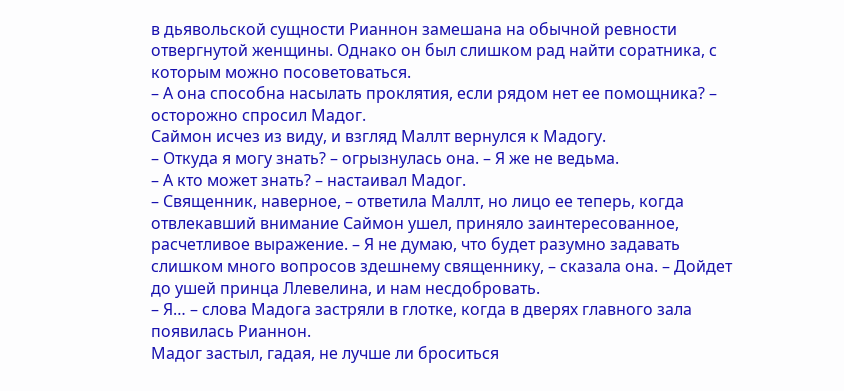в дьявольской сущности Рианнон замешана на обычной ревности отвергнутой женщины. Однако он был слишком рад найти соратника, с которым можно посоветоваться.
– А она способна насылать проклятия, если рядом нет ее помощника? – осторожно спросил Мадог.
Саймон исчез из виду, и взгляд Маллт вернулся к Мадогу.
– Откуда я могу знать? – огрызнулась она. – Я же не ведьма.
– А кто может знать? – настаивал Мадог.
– Священник, наверное, – ответила Маллт, но лицо ее теперь, когда отвлекавший внимание Саймон ушел, приняло заинтересованное, расчетливое выражение. – Я не думаю, что будет разумно задавать слишком много вопросов здешнему священнику, – сказала она. – Дойдет до ушей принца Ллевелина, и нам несдобровать.
– Я… – слова Мадога застряли в глотке, когда в дверях главного зала появилась Рианнон.
Мадог застыл, гадая, не лучше ли броситься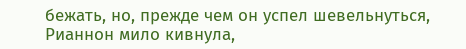бежать, но, прежде чем он успел шевельнуться, Рианнон мило кивнула,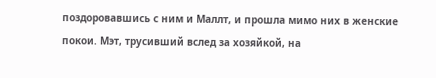поздоровавшись с ним и Маллт, и прошла мимо них в женские покои. Мэт, трусивший вслед за хозяйкой, на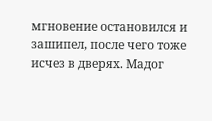мгновение остановился и зашипел, после чего тоже исчез в дверях. Мадог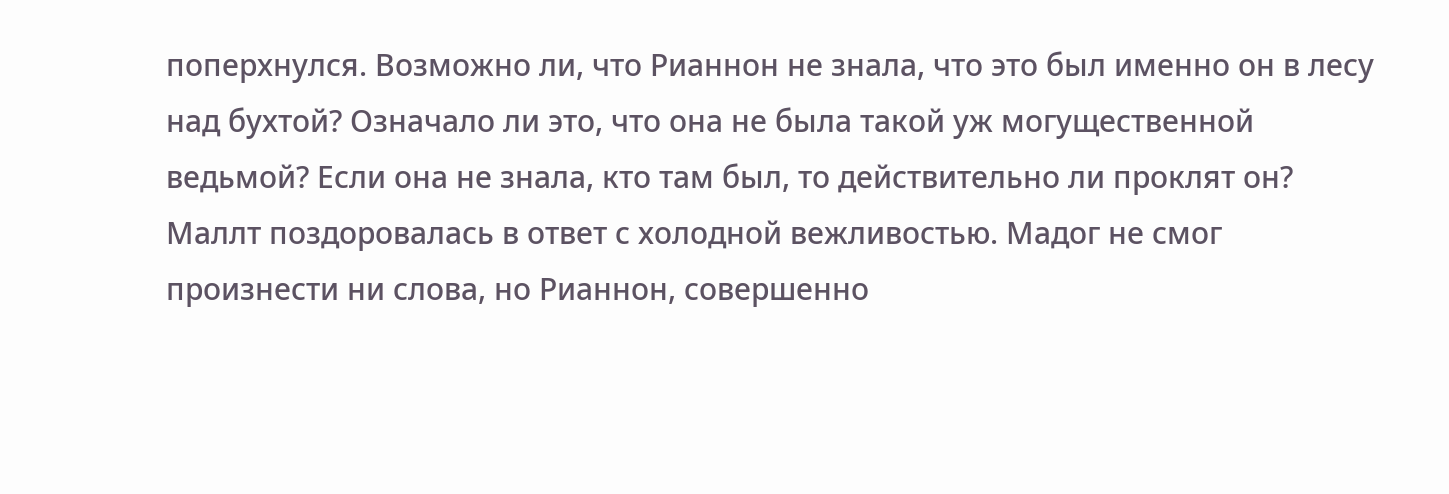поперхнулся. Возможно ли, что Рианнон не знала, что это был именно он в лесу над бухтой? Означало ли это, что она не была такой уж могущественной ведьмой? Если она не знала, кто там был, то действительно ли проклят он?
Маллт поздоровалась в ответ с холодной вежливостью. Мадог не смог произнести ни слова, но Рианнон, совершенно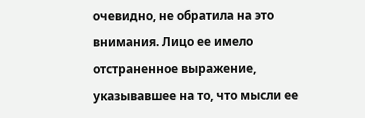очевидно, не обратила на это внимания. Лицо ее имело отстраненное выражение, указывавшее на то, что мысли ее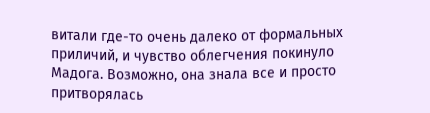витали где-то очень далеко от формальных приличий, и чувство облегчения покинуло Мадога. Возможно, она знала все и просто притворялась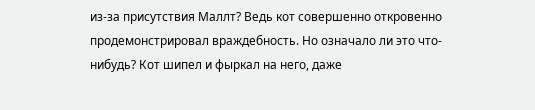из-за присутствия Маллт? Ведь кот совершенно откровенно продемонстрировал враждебность. Но означало ли это что-нибудь? Кот шипел и фыркал на него, даже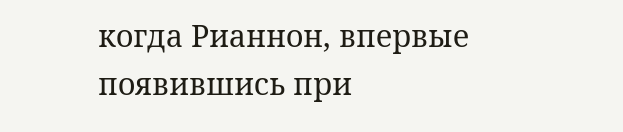когда Рианнон, впервые появившись при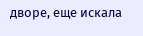дворе, еще искала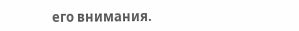его внимания.